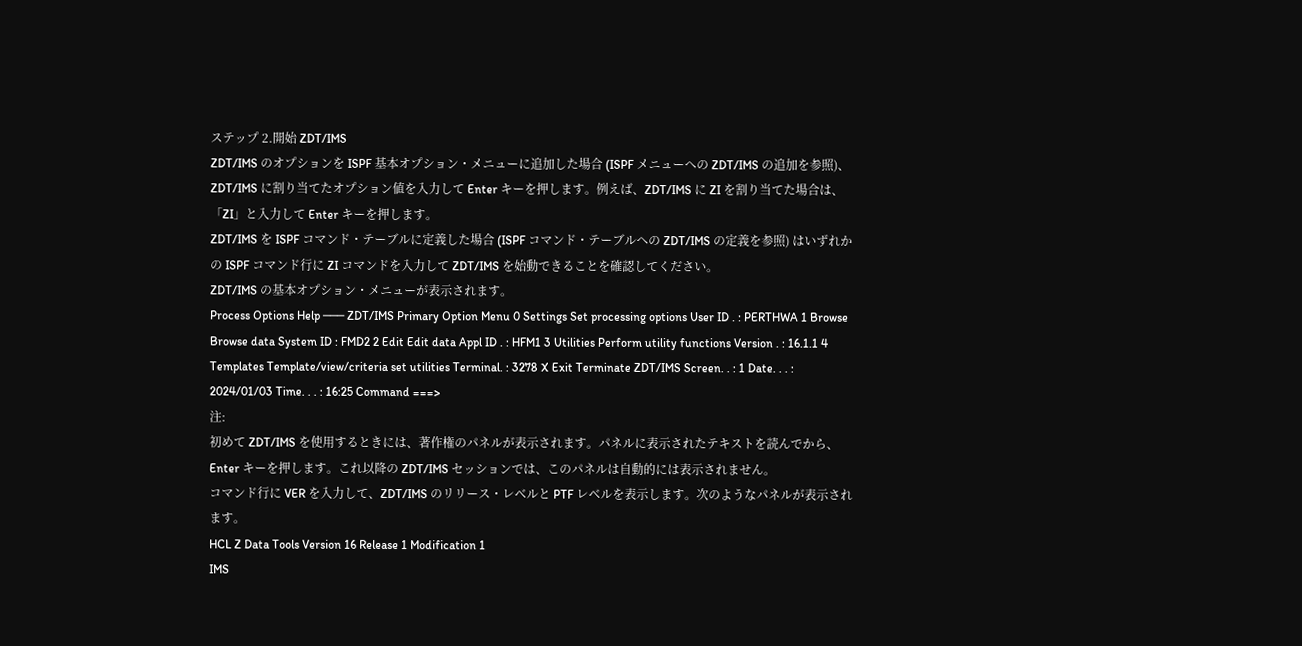ステップ 2.開始 ZDT/IMS
ZDT/IMS のオプションを ISPF 基本オプション・メニューに追加した場合 (ISPF メニューへの ZDT/IMS の追加を参照)、ZDT/IMS に割り当てたオプション値を入力して Enter キーを押します。例えば、ZDT/IMS に ZI を割り当てた場合は、「ZI」と入力して Enter キーを押します。
ZDT/IMS を ISPF コマンド・テーブルに定義した場合 (ISPF コマンド・テーブルへの ZDT/IMS の定義を参照) はいずれかの ISPF コマンド行に ZI コマンドを入力して ZDT/IMS を始動できることを確認してください。
ZDT/IMS の基本オプション・メニューが表示されます。
Process Options Help ─── ZDT/IMS Primary Option Menu 0 Settings Set processing options User ID . : PERTHWA 1 Browse Browse data System ID : FMD2 2 Edit Edit data Appl ID . : HFM1 3 Utilities Perform utility functions Version . : 16.1.1 4 Templates Template/view/criteria set utilities Terminal. : 3278 X Exit Terminate ZDT/IMS Screen. . : 1 Date. . . : 2024/01/03 Time. . . : 16:25 Command ===>
注:
初めて ZDT/IMS を使用するときには、著作権のパネルが表示されます。パネルに表示されたテキストを読んでから、Enter キーを押します。これ以降の ZDT/IMS セッションでは、このパネルは自動的には表示されません。
コマンド行に VER を入力して、ZDT/IMS のリリース・レベルと PTF レベルを表示します。次のようなパネルが表示されます。
HCL Z Data Tools Version 16 Release 1 Modification 1
IMS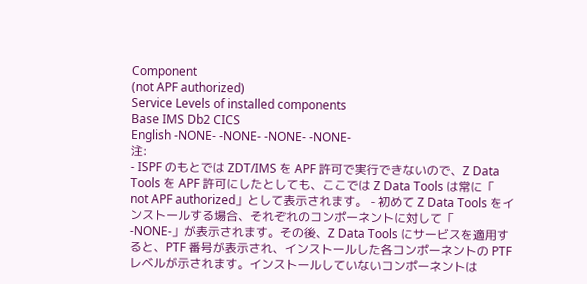Component
(not APF authorized)
Service Levels of installed components
Base IMS Db2 CICS
English -NONE- -NONE- -NONE- -NONE-
注:
- ISPF のもとでは ZDT/IMS を APF 許可で実行できないので、Z Data Tools を APF 許可にしたとしても、ここでは Z Data Tools は常に「
not APF authorized」として表示されます。 - 初めて Z Data Tools をインストールする場合、それぞれのコンポーネントに対して「
-NONE-」が表示されます。その後、Z Data Tools にサービスを適用すると、PTF 番号が表示され、インストールした各コンポーネントの PTF レベルが示されます。インストールしていないコンポーネントは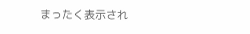まったく表示され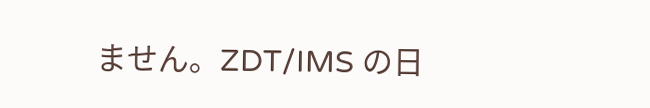ません。ZDT/IMS の日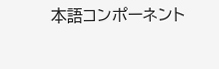本語コンポーネント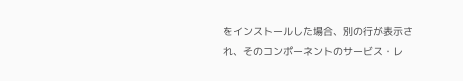をインストールした場合、別の行が表示され、そのコンポーネントのサービス・レ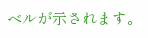ベルが示されます。